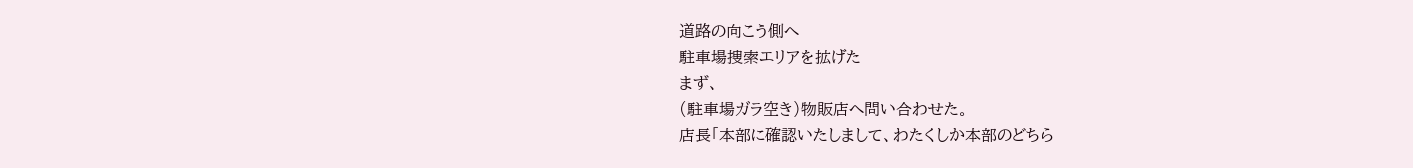道路の向こう側へ
駐車場捜索エリアを拡げた
まず、
(駐車場ガラ空き)物販店へ問い合わせた。
店長「本部に確認いたしまして、わたくしか本部のどちら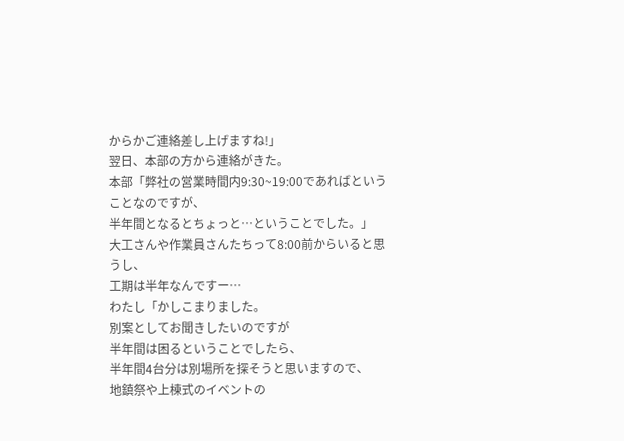からかご連絡差し上げますね!」
翌日、本部の方から連絡がきた。
本部「弊社の営業時間内9:30~19:00であればということなのですが、
半年間となるとちょっと…ということでした。」
大工さんや作業員さんたちって8:00前からいると思うし、
工期は半年なんですー…
わたし「かしこまりました。
別案としてお聞きしたいのですが
半年間は困るということでしたら、
半年間4台分は別場所を探そうと思いますので、
地鎮祭や上棟式のイベントの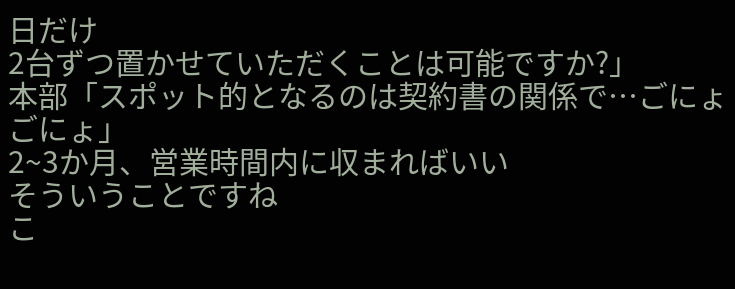日だけ
2台ずつ置かせていただくことは可能ですか?」
本部「スポット的となるのは契約書の関係で…ごにょごにょ」
2~3か月、営業時間内に収まればいい
そういうことですね
こ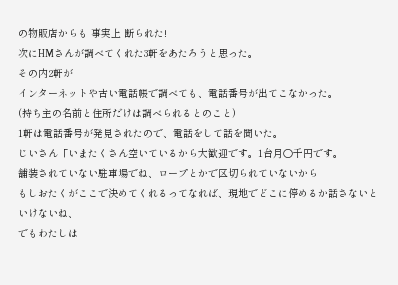の物販店からも 事実上 断られた!
次にHMさんが調べてくれた3軒をあたろうと思った。
その内2軒が
インターネットや古い電話帳で調べても、電話番号が出てこなかった。
(持ち主の名前と住所だけは調べられるとのこと)
1軒は電話番号が発見されたので、電話をして話を聞いた。
じいさん「いまたくさん空いているから大歓迎です。1台月〇千円です。
舗装されていない駐車場でね、ロープとかで区切られていないから
もしおたくがここで決めてくれるってなれば、現地でどこに停めるか話さないといけないね、
でもわたしは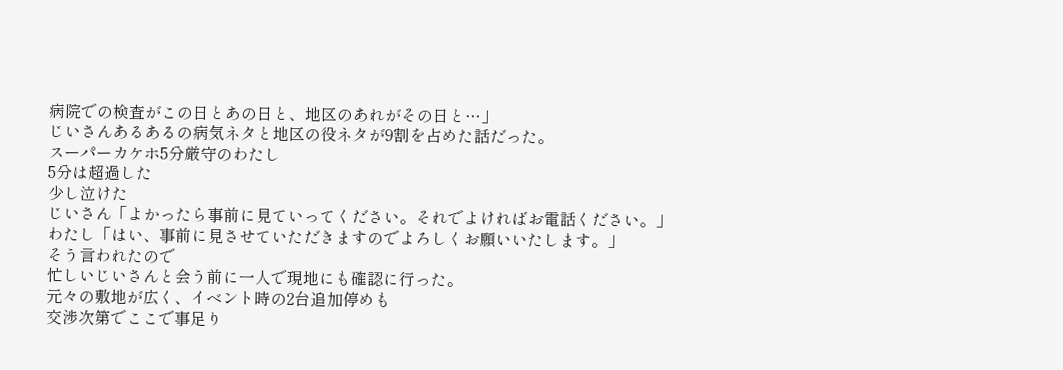病院での検査がこの日とあの日と、地区のあれがその日と…」
じいさんあるあるの病気ネタと地区の役ネタが9割を占めた話だった。
スーパーカケホ5分厳守のわたし
5分は超過した
少し泣けた
じいさん「よかったら事前に見ていってください。それでよければお電話ください。」
わたし「はい、事前に見させていただきますのでよろしくお願いいたします。」
そう言われたので
忙しいじいさんと会う前に一人で現地にも確認に行った。
元々の敷地が広く、イベント時の2台追加停めも
交渉次第でここで事足り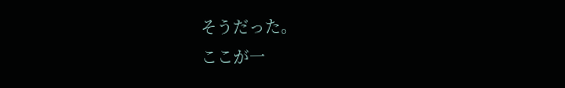そうだった。
ここが一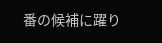番の候補に躍り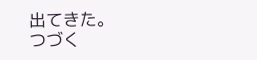出てきた。
つづく